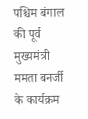पश्चिम बंगाल की पूर्व मुख्यमंत्री ममता बनर्जी के कार्यक्रम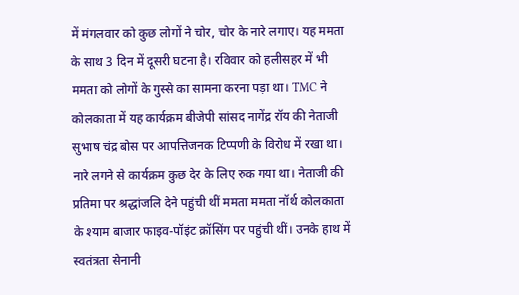में मंगलवार को कुछ लोगों ने चोर, चोर के नारे लगाए। यह ममता के साथ 3 दिन में दूसरी घटना है। रविवार को हलीसहर में भी ममता को लोगों के गुस्से का सामना करना पड़ा था। TMC ने कोलकाता में यह कार्यक्रम बीजेपी सांसद नागेंद्र रॉय की नेताजी सुभाष चंद्र बोस पर आपत्तिजनक टिप्पणी के विरोध में रखा था। नारे लगने से कार्यक्रम कुछ देर के लिए रुक गया था। नेताजी की प्रतिमा पर श्रद्धांजलि देने पहुंची थीं ममता ममता नॉर्थ कोलकाता के श्याम बाजार फाइव-पॉइंट क्रॉसिंग पर पहुंची थीं। उनके हाथ में स्वतंत्रता सेनानी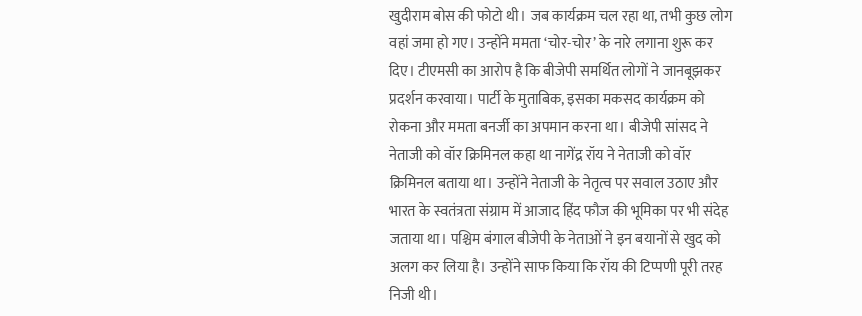खुदीराम बोस की फोटो थी। जब कार्यक्रम चल रहा था, तभी कुछ लोग वहां जमा हो गए। उन्होंने ममता ‘चोर-चोर’ के नारे लगाना शुरू कर दिए। टीएमसी का आरोप है कि बीजेपी समर्थित लोगों ने जानबूझकर प्रदर्शन करवाया। पार्टी के मुताबिक, इसका मकसद कार्यक्रम को रोकना और ममता बनर्जी का अपमान करना था। बीजेपी सांसद ने नेताजी को वॉर क्रिमिनल कहा था नागेंद्र रॉय ने नेताजी को वॉर क्रिमिनल बताया था। उन्होंने नेताजी के नेतृत्व पर सवाल उठाए और भारत के स्वतंत्रता संग्राम में आजाद हिंद फौज की भूमिका पर भी संदेह जताया था। पश्चिम बंगाल बीजेपी के नेताओं ने इन बयानों से खुद को अलग कर लिया है। उन्होंने साफ किया कि रॉय की टिप्पणी पूरी तरह निजी थी।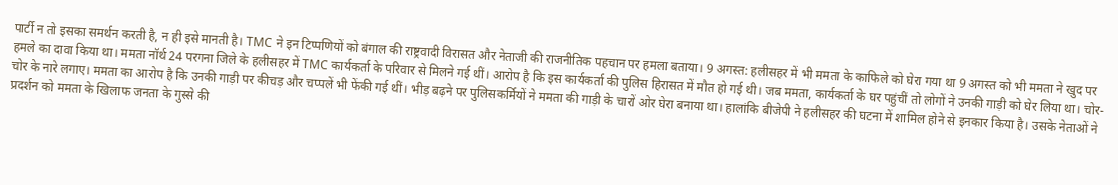पार्टी न तो इसका समर्थन करती है, न ही इसे मानती है। TMC ने इन टिप्पणियों को बंगाल की राष्ट्रवादी विरासत और नेताजी की राजनीतिक पहचान पर हमला बताया। 9 अगस्त: हलीसहर में भी ममता के काफिले को घेरा गया था 9 अगस्त को भी ममता ने खुद पर हमले का दावा किया था। ममता नॉर्थ 24 परगना जिले के हलीसहर में TMC कार्यकर्ता के परिवार से मिलने गई थीं। आरोप है कि इस कार्यकर्ता की पुलिस हिरासत में मौत हो गई थी। जब ममता, कार्यकर्ता के घर पहुंचीं तो लोगों ने उनकी गाड़ी को घेर लिया था। चोर-चोर के नारे लगाए। ममता का आरोप है कि उनकी गाड़ी पर कीचड़ और चप्पलें भी फेंकी गई थीं। भीड़ बढ़ने पर पुलिसकर्मियों ने ममता की गाड़ी के चारों ओर घेरा बनाया था। हालांकि बीजेपी ने हलीसहर की घटना में शामिल होने से इनकार किया है। उसके नेताओं ने प्रदर्शन को ममता के खिलाफ जनता के गुस्से की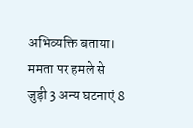अभिव्यक्ति बताया। ममता पर हमले से जुड़ी 3 अन्य घटनाएं 8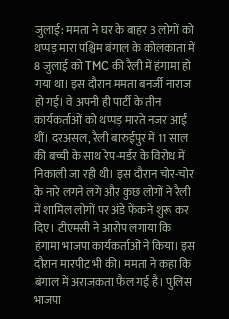जुलाई: ममता ने घर के बाहर 3 लोगों को थप्पड़ मारा पश्चिम बंगाल के कोलकाता में 8 जुलाई को TMC की रैली में हंगामा हो गया था। इस दौरान ममता बनर्जी नाराज हो गई। वे अपनी ही पार्टी के तीन कार्यकर्ताओं को थप्पड़ मारते नजर आईं थीं। दरअसल, रैली बारुईपुर में 11 साल की बच्ची के साथ रेप-मर्डर के विरोध में निकाली जा रही थी। इस दौरान चोर-चोर के नारे लगने लगे और कुछ लोगों ने रैली में शामिल लोगों पर अंडे फेंकने शुरू कर दिए। टीएमसी ने आरोप लगाया कि हंगामा भाजपा कार्यकर्ताओं ने किया। इस दौरान मारपीट भी की। ममता ने कहा कि बंगाल में अराजकता फैल गई है। पुलिस भाजपा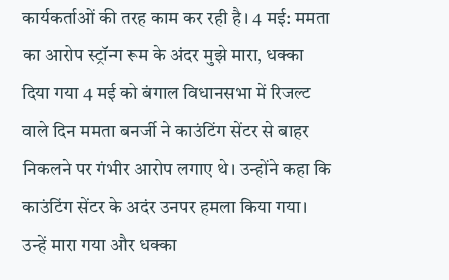कार्यकर्ताओं की तरह काम कर रही है। 4 मई: ममता का आरोप स्ट्रॉन्ग रूम के अंदर मुझे मारा, धक्का दिया गया 4 मई को बंगाल विधानसभा में रिजल्ट वाले दिन ममता बनर्जी ने काउंटिंग सेंटर से बाहर निकलने पर गंभीर आरोप लगाए थे। उन्होंने कहा कि काउंटिंग सेंटर के अदंर उनपर हमला किया गया। उन्हें मारा गया और धक्का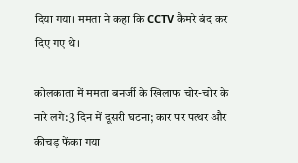दिया गया। ममता ने कहा कि CCTV कैमरे बंद कर दिए गए थे।

कोलकाता में ममता बनर्जी के खिलाफ चोर-चोर के नारे लगे:3 दिन में दूसरी घटना; कार पर पत्थर और कीचड़ फेंका गया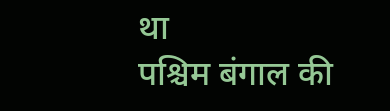था
पश्चिम बंगाल की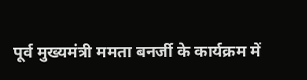पूर्व मुख्यमंत्री ममता बनर्जी के कार्यक्रम में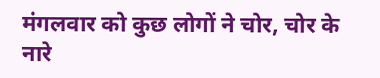मंगलवार को कुछ लोगों ने चोर, चोर के नारे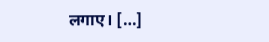लगाए। […]